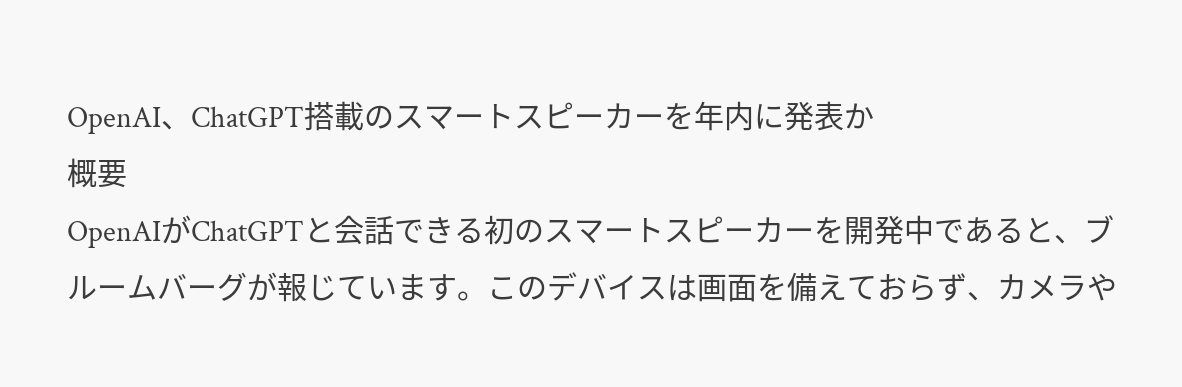OpenAI、ChatGPT搭載のスマートスピーカーを年内に発表か
概要
OpenAIがChatGPTと会話できる初のスマートスピーカーを開発中であると、ブルームバーグが報じています。このデバイスは画面を備えておらず、カメラや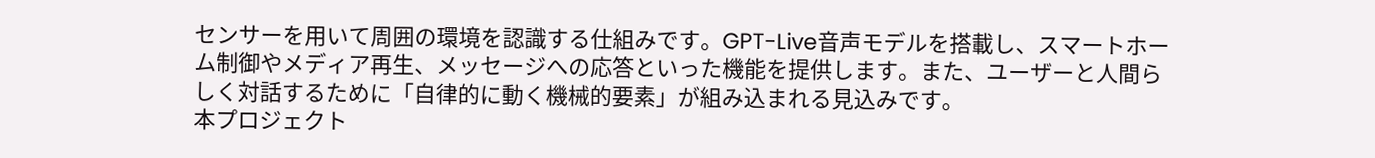センサーを用いて周囲の環境を認識する仕組みです。GPT-Live音声モデルを搭載し、スマートホーム制御やメディア再生、メッセージへの応答といった機能を提供します。また、ユーザーと人間らしく対話するために「自律的に動く機械的要素」が組み込まれる見込みです。
本プロジェクト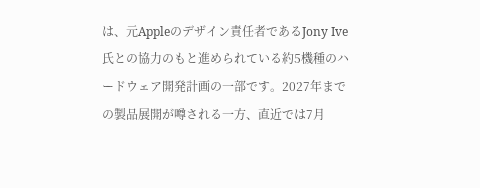は、元Appleのデザイン責任者であるJony Ive氏との協力のもと進められている約5機種のハードウェア開発計画の一部です。2027年までの製品展開が噂される一方、直近では7月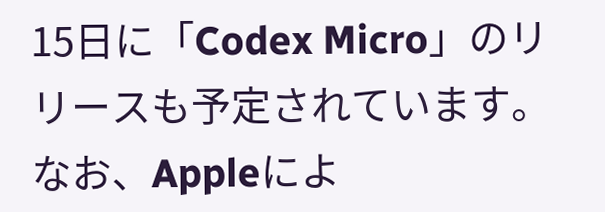15日に「Codex Micro」のリリースも予定されています。なお、Appleによ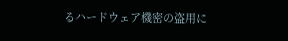るハードウェア機密の盗用に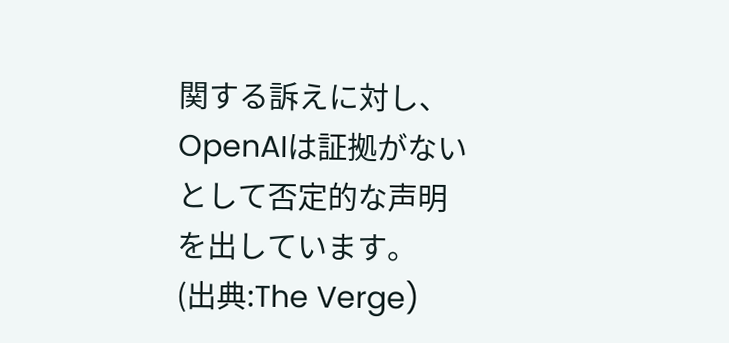関する訴えに対し、OpenAIは証拠がないとして否定的な声明を出しています。
(出典:The Verge)